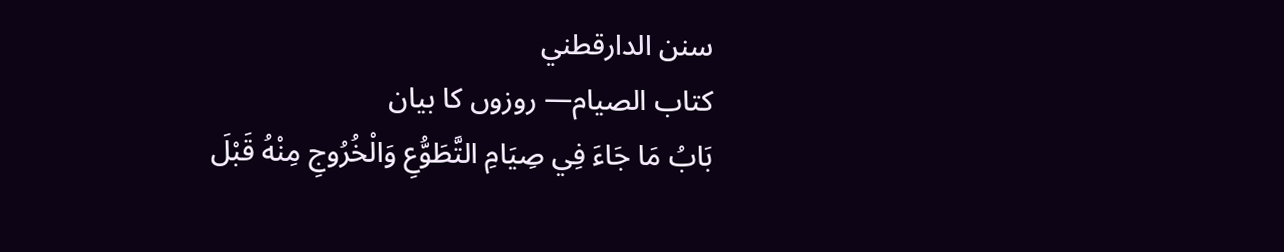سنن الدارقطني
كتاب الصيام— روزوں کا بیان
بَابُ مَا جَاءَ فِي صِيَامِ التَّطَوُّعِ وَالْخُرُوجِ مِنْهُ قَبْلَ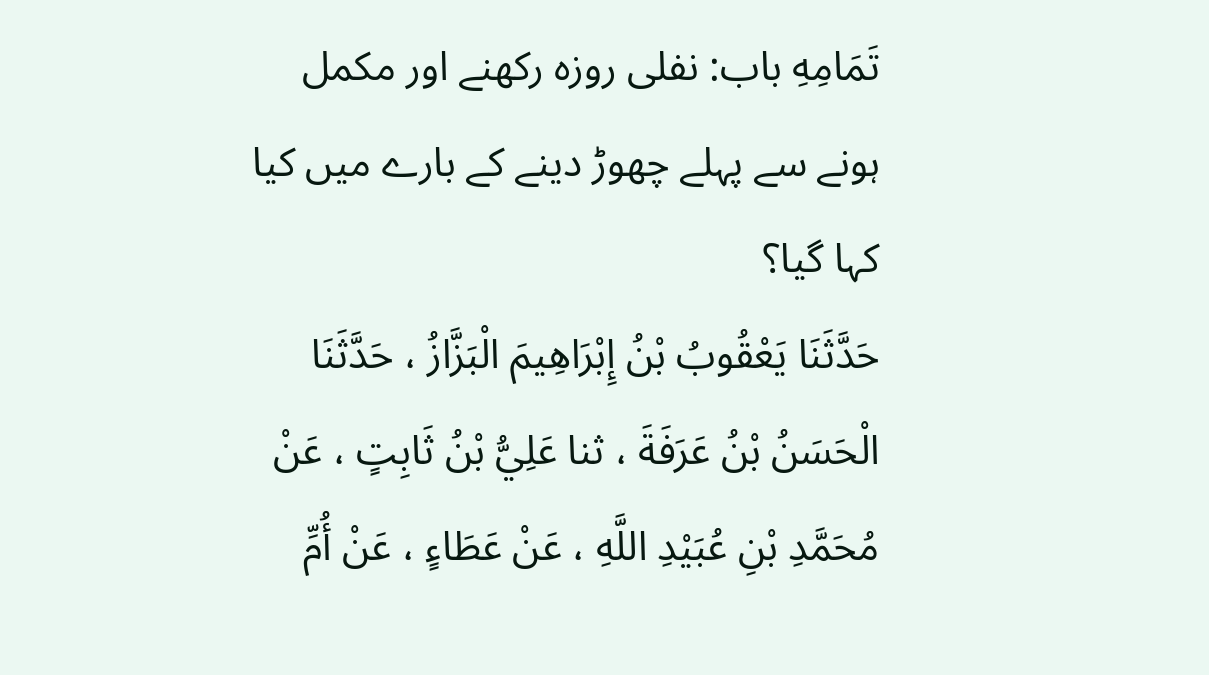تَمَامِهِ باب: نفلی روزہ رکھنے اور مکمل ہونے سے پہلے چھوڑ دینے کے بارے میں کیا کہا گیا؟
حَدَّثَنَا يَعْقُوبُ بْنُ إِبْرَاهِيمَ الْبَزَّازُ ، حَدَّثَنَا الْحَسَنُ بْنُ عَرَفَةَ ، ثنا عَلِيُّ بْنُ ثَابِتٍ ، عَنْ مُحَمَّدِ بْنِ عُبَيْدِ اللَّهِ ، عَنْ عَطَاءٍ ، عَنْ أُمِّ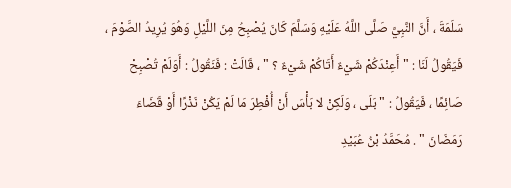سَلَمَةَ ، أَنَّ النَّبِيَّ صَلَّى اللَّهُ عَلَيْهِ وَسَلَّمَ كَانَ يُصْبِحُ مِنَ اللَّيْلِ وَهُوَ يُرِيدُ الصَّوْمَ ، فَيَقُولُ لَنَا : " أَعِنْدَكُمْ شَيْءٌ أَتَاكُمْ شَيْءٌ ؟ " ، قَالَتْ : فَنَقُولُ : أَوَلَمْ تُصْبِحْ صَائِمًا ، فَيَقُولُ : " بَلَى ، وَلَكِنْ لا بَأْسَ أَنْ أُفْطِرَ مَا لَمْ يَكُنْ نَذْرًا أَوْ قَضَاءَ رَمَضَانَ " . مُحَمَّدُ بْنُ عُبَيْدِ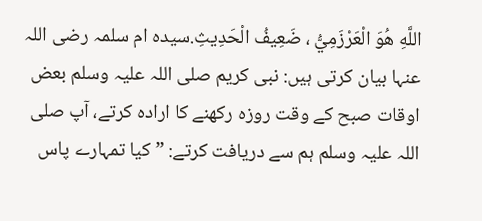اللَّهِ هُوَ الْعَرْزَمِيُّ ، ضَعِيفُ الْحَدِيثِ.سیدہ ام سلمہ رضی اللہ عنہا بیان کرتی ہیں: نبی کریم صلی اللہ علیہ وسلم بعض اوقات صبح کے وقت روزہ رکھنے کا ارادہ کرتے، آپ صلی اللہ علیہ وسلم ہم سے دریافت کرتے: ”کیا تمہارے پاس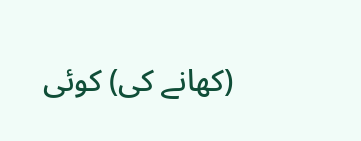(کھانے کی) کوئی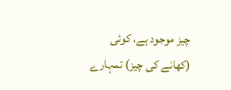چیز موجود ہے، کوئی (کھانے کی چیز) تمہارے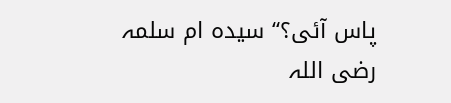پاس آئی؟“ سیدہ ام سلمہ رضی اللہ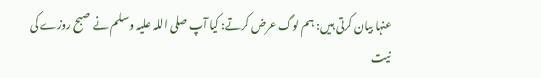عنہا بیان کرتی ہیں: ہم لوگ عرض کرتے: کیا آپ صلی اللہ علیہ وسلم نے صبح روزے کی نیت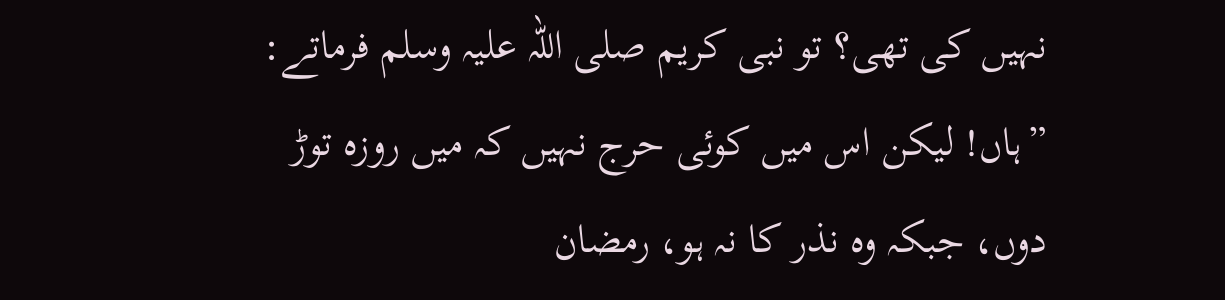نہیں کی تھی؟ تو نبی کریم صلی اللہ علیہ وسلم فرماتے: ”ہاں! لیکن اس میں کوئی حرج نہیں کہ میں روزہ توڑ دوں، جبکہ وہ نذر کا نہ ہو، رمضان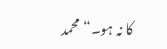کا نہ ہو۔“ محمد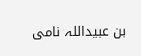بن عبیداللہ نامی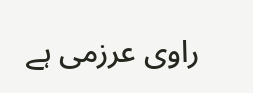راوی عرزمی ہے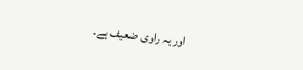اور یہ راوی ضعیف ہے۔